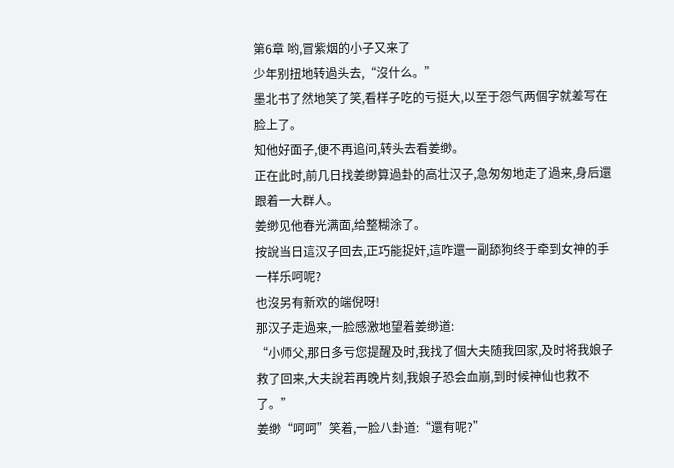第6章 哟,冒紫烟的小子又来了
少年别扭地转過头去,“沒什么。”
墨北书了然地笑了笑,看样子吃的亏挺大,以至于怨气两個字就差写在脸上了。
知他好面子,便不再追问,转头去看姜缈。
正在此时,前几日找姜缈算過卦的高壮汉子,急匆匆地走了過来,身后還跟着一大群人。
姜缈见他春光满面,给整糊涂了。
按說当日這汉子回去,正巧能捉奸,這咋還一副舔狗终于牵到女神的手一样乐呵呢?
也沒另有新欢的端倪呀!
那汉子走過来,一脸感激地望着姜缈道:
“小师父,那日多亏您提醒及时,我找了個大夫随我回家,及时将我娘子救了回来,大夫說若再晚片刻,我娘子恐会血崩,到时候神仙也救不了。”
姜缈“呵呵”笑着,一脸八卦道:“還有呢?”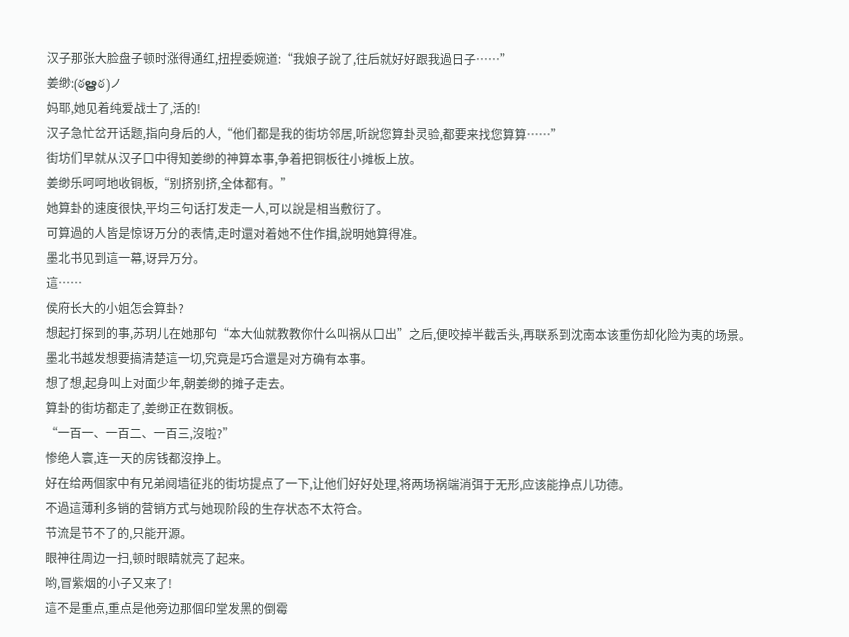汉子那张大脸盘子顿时涨得通红,扭捏委婉道:“我娘子說了,往后就好好跟我過日子……”
姜缈:(ఠൠఠ)ノ
妈耶,她见着纯爱战士了,活的!
汉子急忙岔开话题,指向身后的人,“他们都是我的街坊邻居,听說您算卦灵验,都要来找您算算……”
街坊们早就从汉子口中得知姜缈的神算本事,争着把铜板往小摊板上放。
姜缈乐呵呵地收铜板,“别挤别挤,全体都有。”
她算卦的速度很快,平均三句话打发走一人,可以說是相当敷衍了。
可算過的人皆是惊讶万分的表情,走时還对着她不住作揖,說明她算得准。
墨北书见到這一幕,讶异万分。
這……
侯府长大的小姐怎会算卦?
想起打探到的事,苏玥儿在她那句“本大仙就教教你什么叫祸从口出”之后,便咬掉半截舌头,再联系到沈南本该重伤却化险为夷的场景。
墨北书越发想要搞清楚這一切,究竟是巧合還是对方确有本事。
想了想,起身叫上对面少年,朝姜缈的摊子走去。
算卦的街坊都走了,姜缈正在数铜板。
“一百一、一百二、一百三,沒啦?”
惨绝人寰,连一天的房钱都沒挣上。
好在给两個家中有兄弟阋墙征兆的街坊提点了一下,让他们好好处理,将两场祸端消弭于无形,应该能挣点儿功德。
不過這薄利多销的营销方式与她现阶段的生存状态不太符合。
节流是节不了的,只能开源。
眼神往周边一扫,顿时眼睛就亮了起来。
哟,冒紫烟的小子又来了!
這不是重点,重点是他旁边那個印堂发黑的倒霉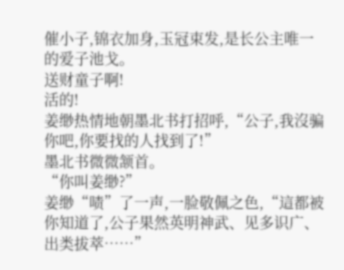催小子,锦衣加身,玉冠束发,是长公主唯一的爱子池戈。
送财童子啊!
活的!
姜缈热情地朝墨北书打招呼,“公子,我沒骗你吧,你要找的人找到了!”
墨北书微微颔首。
“你叫姜缈?”
姜缈“啧”了一声,一脸敬佩之色,“這都被你知道了,公子果然英明神武、见多识广、出类拔萃……”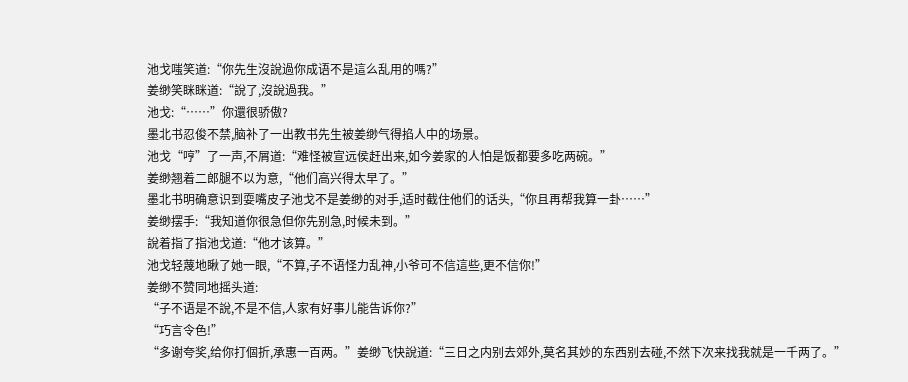池戈嗤笑道:“你先生沒說過你成语不是這么乱用的嗎?”
姜缈笑眯眯道:“說了,沒說過我。”
池戈:“……”你還很骄傲?
墨北书忍俊不禁,脑补了一出教书先生被姜缈气得掐人中的场景。
池戈“哼”了一声,不屑道:“难怪被宣远侯赶出来,如今姜家的人怕是饭都要多吃两碗。”
姜缈翘着二郎腿不以为意,“他们高兴得太早了。”
墨北书明确意识到耍嘴皮子池戈不是姜缈的对手,适时截住他们的话头,“你且再帮我算一卦……”
姜缈摆手:“我知道你很急但你先别急,时候未到。”
說着指了指池戈道:“他才该算。”
池戈轻蔑地瞅了她一眼,“不算,子不语怪力乱神,小爷可不信這些,更不信你!”
姜缈不赞同地摇头道:
“子不语是不說,不是不信,人家有好事儿能告诉你?”
“巧言令色!”
“多谢夸奖,给你打個折,承惠一百两。”姜缈飞快說道:“三日之内别去郊外,莫名其妙的东西别去碰,不然下次来找我就是一千两了。”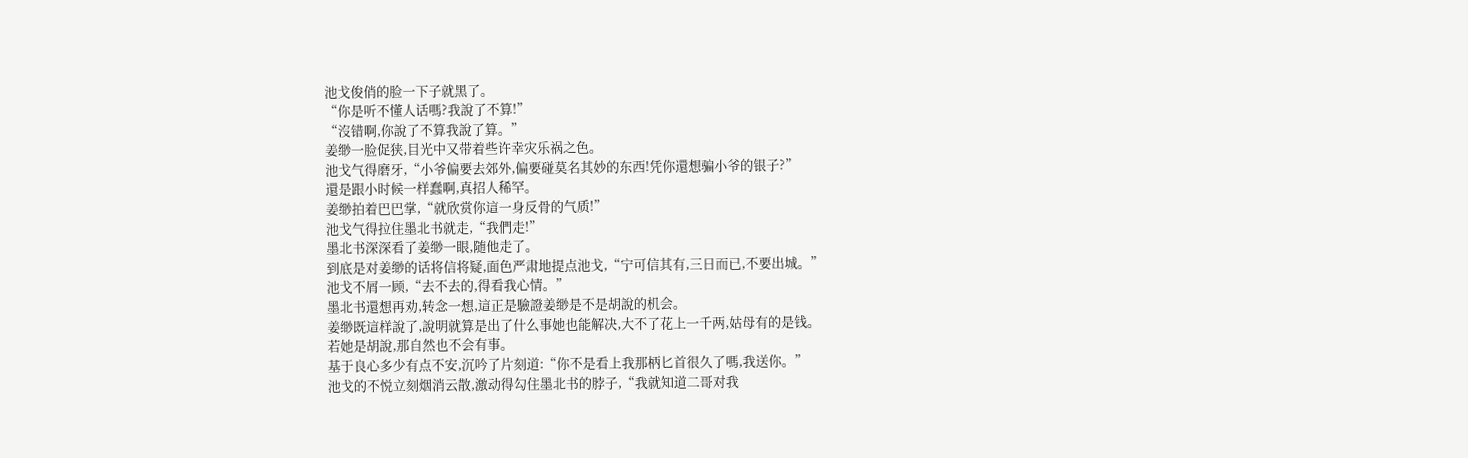池戈俊俏的脸一下子就黑了。
“你是听不懂人话嗎?我說了不算!”
“沒错啊,你說了不算我說了算。”
姜缈一脸促狭,目光中又带着些许幸灾乐祸之色。
池戈气得磨牙,“小爷偏要去郊外,偏要碰莫名其妙的东西!凭你還想骗小爷的银子?”
還是跟小时候一样蠢啊,真招人稀罕。
姜缈拍着巴巴掌,“就欣赏你這一身反骨的气质!”
池戈气得拉住墨北书就走,“我們走!”
墨北书深深看了姜缈一眼,随他走了。
到底是对姜缈的话将信将疑,面色严肃地提点池戈,“宁可信其有,三日而已,不要出城。”
池戈不屑一顾,“去不去的,得看我心情。”
墨北书還想再劝,转念一想,這正是驗證姜缈是不是胡說的机会。
姜缈既這样說了,說明就算是出了什么事她也能解决,大不了花上一千两,姑母有的是钱。
若她是胡說,那自然也不会有事。
基于良心多少有点不安,沉吟了片刻道:“你不是看上我那柄匕首很久了嗎,我送你。”
池戈的不悦立刻烟消云散,激动得勾住墨北书的脖子,“我就知道二哥对我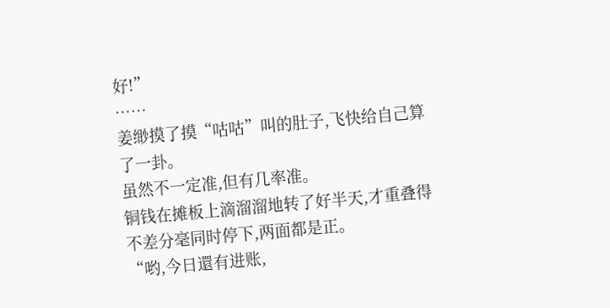好!”
……
姜缈摸了摸“咕咕”叫的肚子,飞快给自己算了一卦。
虽然不一定准,但有几率准。
铜钱在摊板上滴溜溜地转了好半天,才重叠得不差分毫同时停下,两面都是正。
“哟,今日還有进账,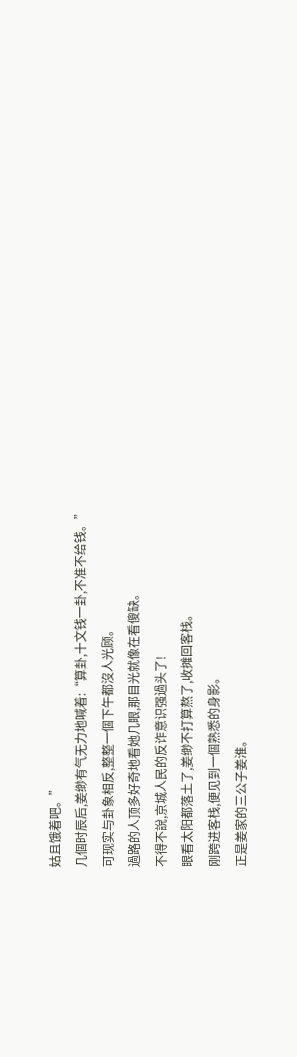姑且饿着吧。”
几個时辰后,姜缈有气无力地喊着:“算卦,十文钱一卦,不准不给钱。”
可现实与卦象相反,整整一個下午都沒人光顾。
過路的人顶多好奇地看她几眼,那目光就像在看傻缺。
不得不說,京城人民的反诈意识强過头了!
眼看太阳都落土了,姜缈不打算熬了,收摊回客栈。
刚跨进客栈,便见到一個熟悉的身影。
正是姜家的三公子姜淮。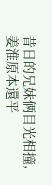昔日的兄妹俩目光相撞,姜淮原本還平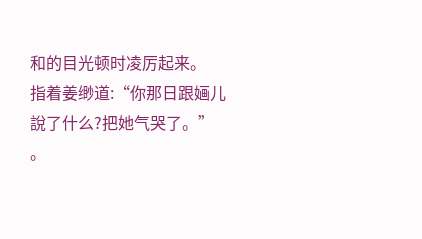和的目光顿时凌厉起来。
指着姜缈道:“你那日跟婳儿說了什么?把她气哭了。”
。